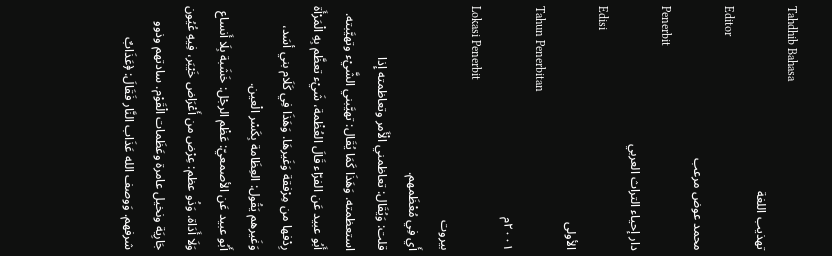Tahdhib Bahasa
تهذيب اللغة
Editor
محمد عوض مرعب
Penerbit
دار إحياء التراث العربي
Edisi
الأولى
Tahun Penerbitan
٢٠٠١م
Lokasi Penerbit
بيروت
أَي فِي مُعْظَمهم.
قلت: وَيُقَال: تعاظمني الْأَمر وتعاظمته إِذا استعظمته. وَهَذَا كَمَا يُقَال: تهيَّبني الشَّيْء وتهيَّبته.
أَبُو عبيد عَن الفرّاء قَالَ العُظْمة، شَيْء تعظَّم بِهِ الْمَرْأَة رِدْفها من مِرْفقة وَغَيرهَا. وَهَذَا فِي كَلَام بني أسَد، وَغَيرهم يَقُول: العِظَامة بِكَسْر الْعين.
أَبُو عبيد عَن الأصمعيّ: عَظْم الرجْل: خَشَبة بِلَا أَنساع وَلَا أَدَاة. وَذُو عظم: عِرْض من أَعْرَاض خَيْبَر، فِيهِ عُيُون جَارِيَة ونخيل عامرة وعَظَمات الْقَوْم. سادتهم وذوو شرفهم. وَوصف الله عَذَاب النَّار فَقَالَ: ﴿عَذَابٌ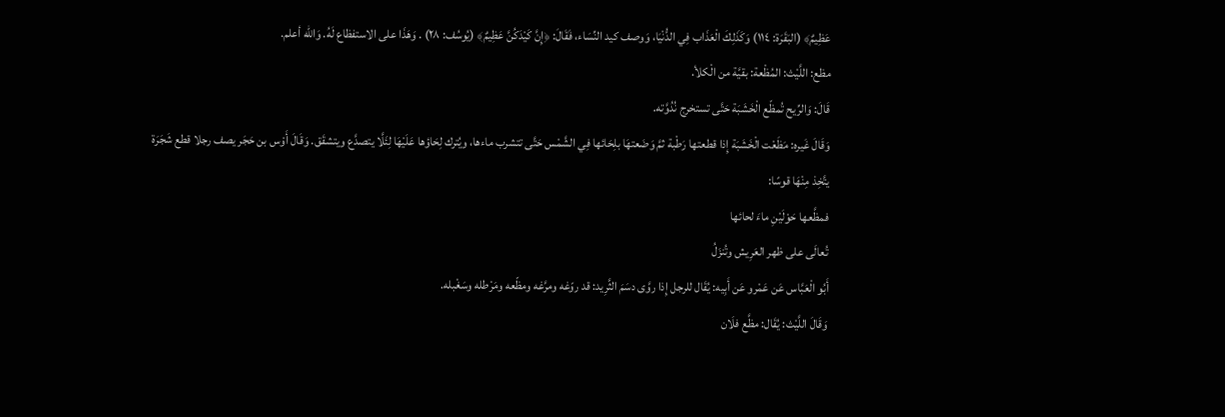عَظِيمٌ﴾ (البَقَرَة: ١١٤) وَكَذَلِكَ الْعَذَاب فِي الدُّنْيَا، وَوصف كيد النِّسَاء، فَقَالَ: ﴿إِنَّ كَيْدَكُنَّ عَظِيمٌ﴾ (يُوسُف: ٢٨) . وَهَذَا على الاستفظاع لَهُ. وَالله أعلم.
مظع: اللَّيْث: المُظْعة: بقيَّة من الْكلأ.
قَالَ: وَالرِّيح تُمظّع الْخَشَبَة حَتَّى تستخرج نُدُوَّته.
وَقَالَ غَيره: مَظَعْت الْخَشَبَة إِذا قطعتها رَطْبة ثمَّ وَضَعتهَا بلِحَائها فِي الشَّمْس حَتَّى تتشرب ماءها، ويُترك لِحَاؤها عَلَيْهَا لِئَلَّا يتصدَّع ويتشقَق. وَقَالَ أَوْس بن حَجَر يصف رجلا قطع شَجَرَة يتَّخِذ مِنْهَا قوسًا:
فمظَّعها حَوْلَيْنِ ماءَ لحائها
تُعالَى على ظهر العَرِيش وتُنزَلُ
أَبُو الْعَبَّاس عَن عَمْرو عَن أَبِيه: يُقَال للرجل إِذا روَّى دسَمَ الثَّرِيد: قد روّغه ومرَّغه ومظّعه ومَرْطله وسَغْبله.
وَقَالَ اللَّيْث: يُقَال: مظَّع فلَان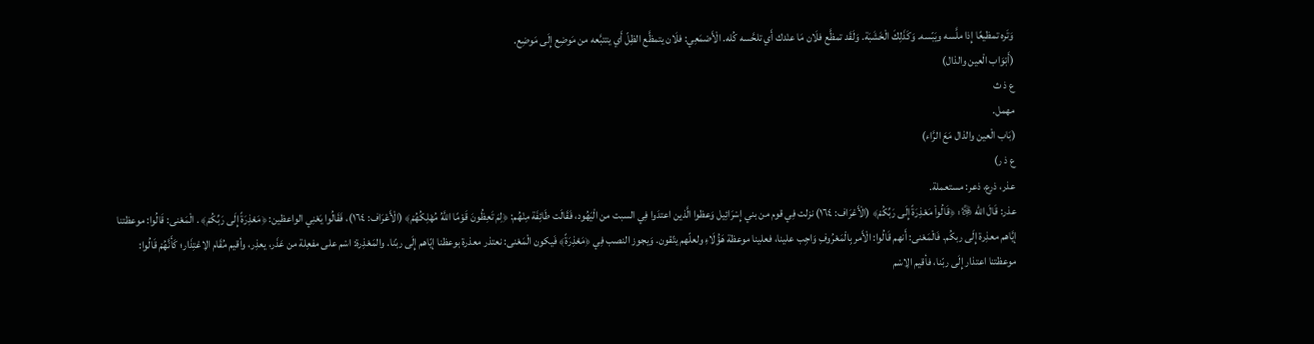وَتَره تمظيعًا إِذا ملَّسه ويَبّسه. وَكَذَلِكَ الْخَشَبَة. وَلَقَد تمظَّع فلَان مَا عنْدك أَي تلحَّسه كُله. الْأَصْمَعِي: فلَان يتمظَّع الظِلّ أَي يتتبَّعه من مَوضِع إِلَى مَوضِع.
(أَبْوَاب الْعين والذال)
ع ذ ث
مهمل.
(بَاب الْعين والذال مَعَ الرَّاء)
ع ذ ر)
عذر، ذرع، ذعر: مستعملة.
عذر: قَالَ الله ﷿: ﴿قَالُواْ مَعْذِرَةً إِلَى رَبِّكُمْ﴾ (الْأَعْرَاف: ١٦٤) نزلت فِي قوم من بني إِسْرَائِيل وَعظوا الَّذين اعتدَوا فِي السبت من الْيَهُود، فَقَالَت طَائِفَة مِنْهُم: ﴿لِمَ تَعِظُونَ قَوْمًا اللَّهُ مُهْلِكُهُمْ﴾ (الْأَعْرَاف: ١٦٤)، فَقَالُوا يَعْنِي الواعظين: ﴿مَعْذِرَةً إِلَى رَبِّكُمْ﴾ . الْمَعْنى: قَالُوا: موعظتنا إيَّاهم معذِرة إِلَى ربكُم. فَالْمَعْنى: أَنهم قَالُوا: الْأَمر بِالْمَعْرُوفِ وَاجِب علينا، فعلينا موعظة هَؤُلَاءِ ولعلّهم يتّقون. وَيجوز النصب فِي ﴿مَعْذِرَةً﴾ فَيكون الْمَعْنى: نعتذر معذرة بوعظنا إيّاهم إِلَى ربّنا. والمَعْذِرة: اسْم على مفعِلة من عَذَر، يعذِر، وأقيم مُقَام الِاعْتِذَار؛ كَأَنَّهُمْ قَالُوا: موعظتنا اعتذار إِلَى ربّنا، فأقيم الِاسْم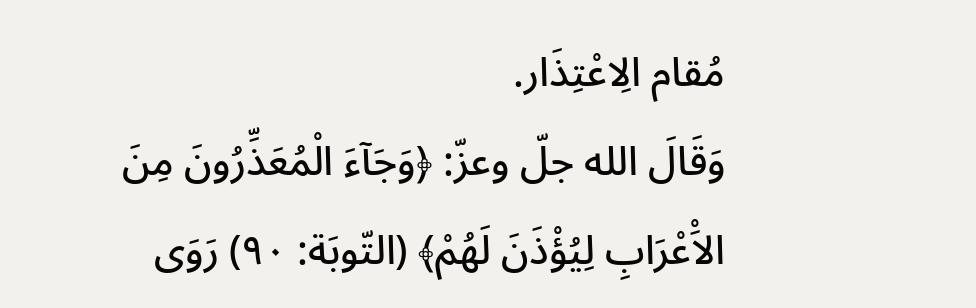مُقام الِاعْتِذَار.
وَقَالَ الله جلّ وعزّ: ﴿وَجَآءَ الْمُعَذِّرُونَ مِنَ الاَْعْرَابِ لِيُؤْذَنَ لَهُمْ﴾ (التّوبَة: ٩٠) رَوَى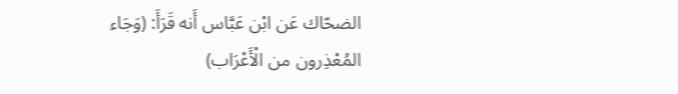الضحّاك عَن ابْن عَبَّاس أَنه قَرَأَ: (وَجَاء المُعْذِرون من الْأَعْرَاب)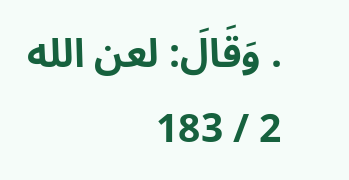. وَقَالَ: لعن الله
2 / 183